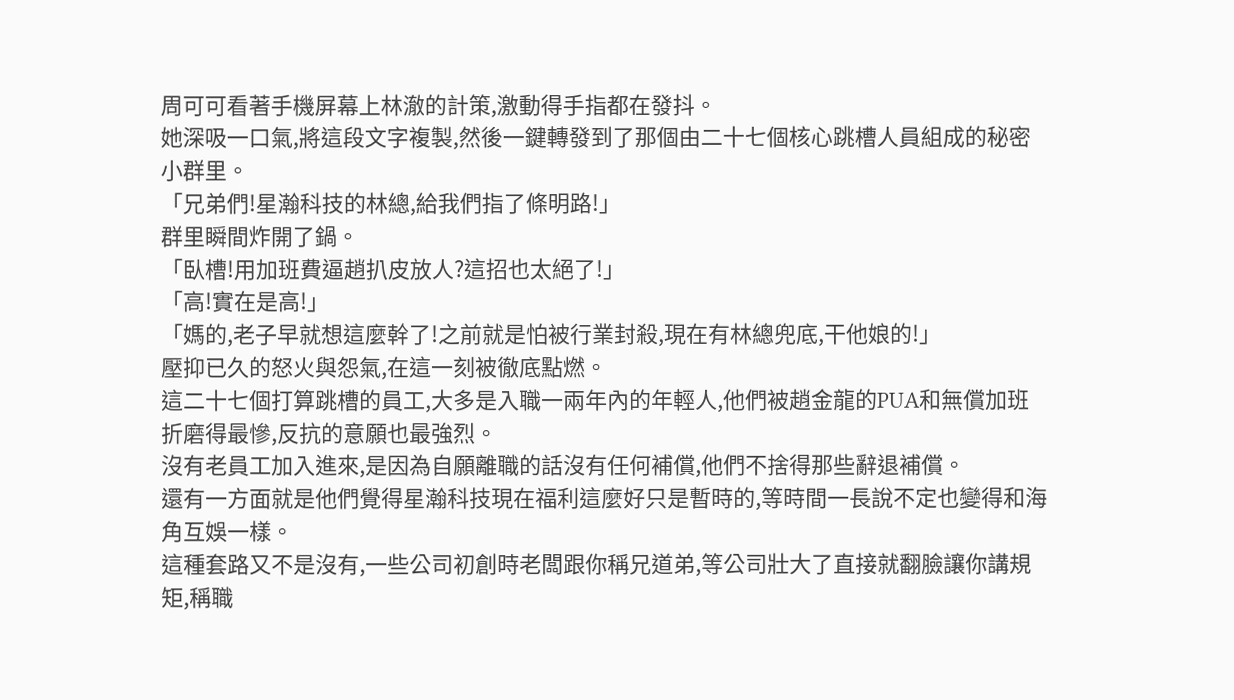周可可看著手機屏幕上林澈的計策,激動得手指都在發抖。
她深吸一口氣,將這段文字複製,然後一鍵轉發到了那個由二十七個核心跳槽人員組成的秘密小群里。
「兄弟們!星瀚科技的林總,給我們指了條明路!」
群里瞬間炸開了鍋。
「臥槽!用加班費逼趙扒皮放人?這招也太絕了!」
「高!實在是高!」
「媽的,老子早就想這麼幹了!之前就是怕被行業封殺,現在有林總兜底,干他娘的!」
壓抑已久的怒火與怨氣,在這一刻被徹底點燃。
這二十七個打算跳槽的員工,大多是入職一兩年內的年輕人,他們被趙金龍的PUA和無償加班折磨得最慘,反抗的意願也最強烈。
沒有老員工加入進來,是因為自願離職的話沒有任何補償,他們不捨得那些辭退補償。
還有一方面就是他們覺得星瀚科技現在福利這麼好只是暫時的,等時間一長說不定也變得和海角互娛一樣。
這種套路又不是沒有,一些公司初創時老闆跟你稱兄道弟,等公司壯大了直接就翻臉讓你講規矩,稱職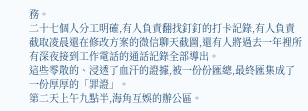務。
二十七個人分工明確,有人負責翻找釘釘的打卡記錄,有人負責截取凌晨還在修改方案的微信聊天截圖,還有人將過去一年裡所有深夜接到工作電話的通話記錄全部導出。
這些零散的、浸透了血汗的證據,被一份份匯總,最終匯集成了一份厚厚的「罪證」。
第二天上午九點半,海角互娛的辦公區。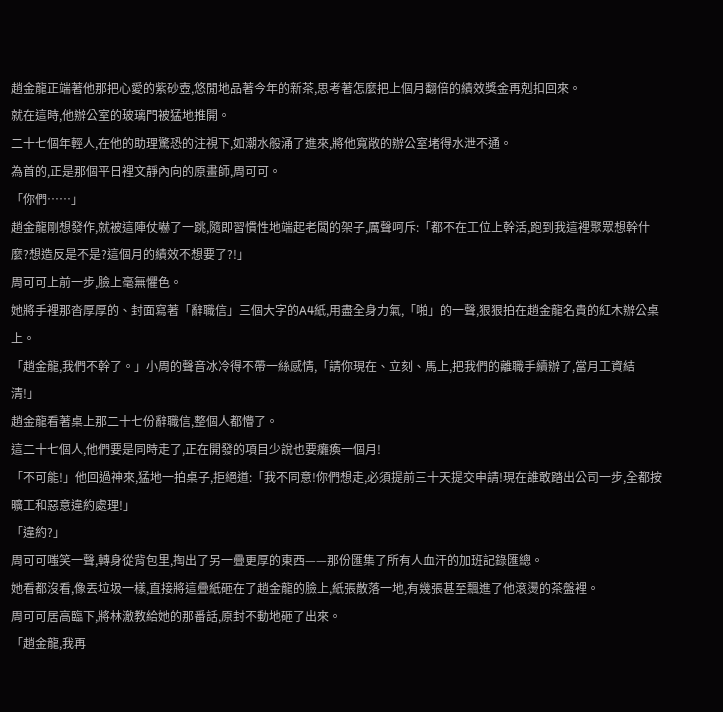趙金龍正端著他那把心愛的紫砂壺,悠閒地品著今年的新茶,思考著怎麼把上個月翻倍的績效獎金再剋扣回來。
就在這時,他辦公室的玻璃門被猛地推開。
二十七個年輕人,在他的助理驚恐的注視下,如潮水般涌了進來,將他寬敞的辦公室堵得水泄不通。
為首的,正是那個平日裡文靜內向的原畫師,周可可。
「你們……」
趙金龍剛想發作,就被這陣仗嚇了一跳,隨即習慣性地端起老闆的架子,厲聲呵斥:「都不在工位上幹活,跑到我這裡聚眾想幹什麼?想造反是不是?這個月的績效不想要了?!」
周可可上前一步,臉上毫無懼色。
她將手裡那沓厚厚的、封面寫著「辭職信」三個大字的A4紙,用盡全身力氣,「啪」的一聲,狠狠拍在趙金龍名貴的紅木辦公桌上。
「趙金龍,我們不幹了。」小周的聲音冰冷得不帶一絲感情,「請你現在、立刻、馬上,把我們的離職手續辦了,當月工資結清!」
趙金龍看著桌上那二十七份辭職信,整個人都懵了。
這二十七個人,他們要是同時走了,正在開發的項目少說也要癱瘓一個月!
「不可能!」他回過神來,猛地一拍桌子,拒絕道:「我不同意!你們想走,必須提前三十天提交申請!現在誰敢踏出公司一步,全都按曠工和惡意違約處理!」
「違約?」
周可可嗤笑一聲,轉身從背包里,掏出了另一疊更厚的東西——那份匯集了所有人血汗的加班記錄匯總。
她看都沒看,像丟垃圾一樣,直接將這疊紙砸在了趙金龍的臉上,紙張散落一地,有幾張甚至飄進了他滾燙的茶盤裡。
周可可居高臨下,將林澈教給她的那番話,原封不動地砸了出來。
「趙金龍,我再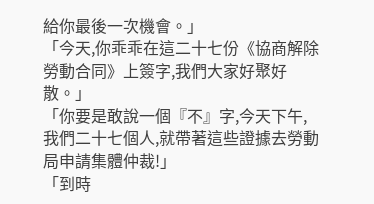給你最後一次機會。」
「今天,你乖乖在這二十七份《協商解除勞動合同》上簽字,我們大家好聚好散。」
「你要是敢說一個『不』字,今天下午,我們二十七個人,就帶著這些證據去勞動局申請集體仲裁!」
「到時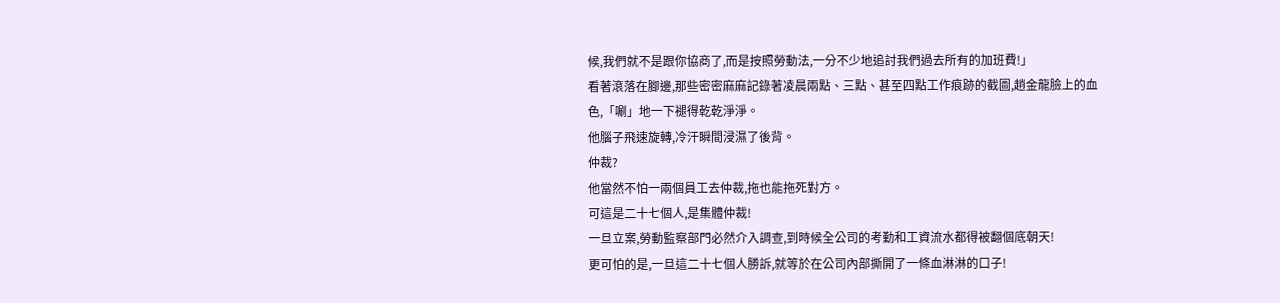候,我們就不是跟你協商了,而是按照勞動法,一分不少地追討我們過去所有的加班費!」
看著滾落在腳邊,那些密密麻麻記錄著凌晨兩點、三點、甚至四點工作痕跡的截圖,趙金龍臉上的血色,「唰」地一下褪得乾乾淨淨。
他腦子飛速旋轉,冷汗瞬間浸濕了後背。
仲裁?
他當然不怕一兩個員工去仲裁,拖也能拖死對方。
可這是二十七個人,是集體仲裁!
一旦立案,勞動監察部門必然介入調查,到時候全公司的考勤和工資流水都得被翻個底朝天!
更可怕的是,一旦這二十七個人勝訴,就等於在公司內部撕開了一條血淋淋的口子!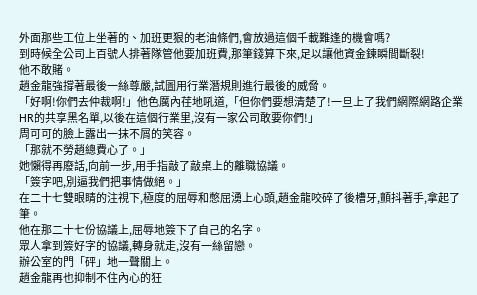外面那些工位上坐著的、加班更狠的老油條們,會放過這個千載難逢的機會嗎?
到時候全公司上百號人排著隊管他要加班費,那筆錢算下來,足以讓他資金鍊瞬間斷裂!
他不敢賭。
趙金龍強撐著最後一絲尊嚴,試圖用行業潛規則進行最後的威脅。
「好啊!你們去仲裁啊!」他色厲內荏地吼道,「但你們要想清楚了!一旦上了我們網際網路企業HR的共享黑名單,以後在這個行業里,沒有一家公司敢要你們!」
周可可的臉上露出一抹不屑的笑容。
「那就不勞趙總費心了。」
她懶得再廢話,向前一步,用手指敲了敲桌上的離職協議。
「簽字吧,別逼我們把事情做絕。」
在二十七雙眼睛的注視下,極度的屈辱和憋屈湧上心頭,趙金龍咬碎了後槽牙,顫抖著手,拿起了筆。
他在那二十七份協議上,屈辱地簽下了自己的名字。
眾人拿到簽好字的協議,轉身就走,沒有一絲留戀。
辦公室的門「砰」地一聲關上。
趙金龍再也抑制不住內心的狂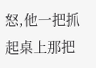怒,他一把抓起桌上那把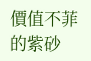價值不菲的紫砂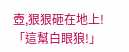壺,狠狠砸在地上!
「這幫白眼狼!」